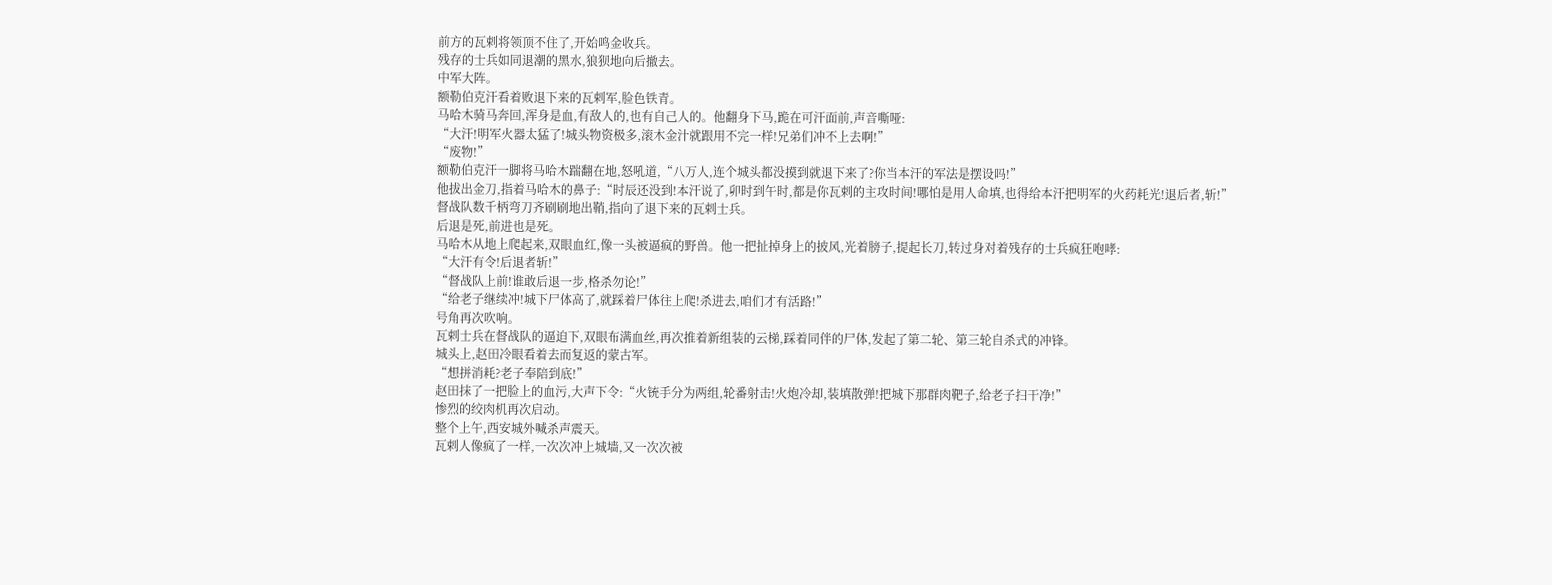前方的瓦剌将领顶不住了,开始鸣金收兵。
残存的士兵如同退潮的黑水,狼狈地向后撤去。
中军大阵。
额勒伯克汗看着败退下来的瓦剌军,脸色铁青。
马哈木骑马奔回,浑身是血,有敌人的,也有自己人的。他翻身下马,跪在可汗面前,声音嘶哑:
“大汗!明军火器太猛了!城头物资极多,滚木金汁就跟用不完一样!兄弟们冲不上去啊!”
“废物!”
额勒伯克汗一脚将马哈木踹翻在地,怒吼道,“八万人,连个城头都没摸到就退下来了?你当本汗的军法是摆设吗!”
他拔出金刀,指着马哈木的鼻子:“时辰还没到!本汗说了,卯时到午时,都是你瓦剌的主攻时间!哪怕是用人命填,也得给本汗把明军的火药耗光!退后者,斩!”
督战队数千柄弯刀齐刷刷地出鞘,指向了退下来的瓦剌士兵。
后退是死,前进也是死。
马哈木从地上爬起来,双眼血红,像一头被逼疯的野兽。他一把扯掉身上的披风,光着膀子,提起长刀,转过身对着残存的士兵疯狂咆哮:
“大汗有令!后退者斩!”
“督战队上前!谁敢后退一步,格杀勿论!”
“给老子继续冲!城下尸体高了,就踩着尸体往上爬!杀进去,咱们才有活路!”
号角再次吹响。
瓦剌士兵在督战队的逼迫下,双眼布满血丝,再次推着新组装的云梯,踩着同伴的尸体,发起了第二轮、第三轮自杀式的冲锋。
城头上,赵田冷眼看着去而复返的蒙古军。
“想拼消耗?老子奉陪到底!”
赵田抹了一把脸上的血污,大声下令:“火铳手分为两组,轮番射击!火炮冷却,装填散弹!把城下那群肉靶子,给老子扫干净!”
惨烈的绞肉机再次启动。
整个上午,西安城外喊杀声震天。
瓦剌人像疯了一样,一次次冲上城墙,又一次次被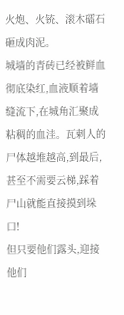火炮、火铳、滚木礌石砸成肉泥。
城墙的青砖已经被鲜血彻底染红,血液顺着墙缝流下,在城角汇聚成粘稠的血洼。瓦剌人的尸体越堆越高,到最后,甚至不需要云梯,踩着尸山就能直接摸到垛口!
但只要他们露头,迎接他们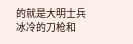的就是大明士兵冰冷的刀枪和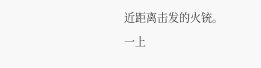近距离击发的火铳。
一上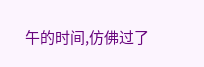午的时间,仿佛过了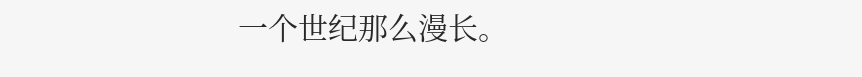一个世纪那么漫长。